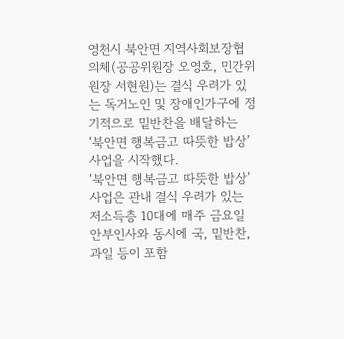영천시 북안면 지역사회보장협의체(공공위원장 오영호, 민간위원장 서현원)는 결식 우려가 있는 독거노인 및 장애인가구에 정기적으로 밑반찬을 배달하는 ‘북안면 행복금고 따뜻한 밥상’ 사업을 시작했다.
‘북안면 행복금고 따뜻한 밥상’사업은 관내 결식 우려가 있는 저소득층 10대에 매주 금요일 안부인사와 동시에 국, 밑반찬, 과일 등이 포함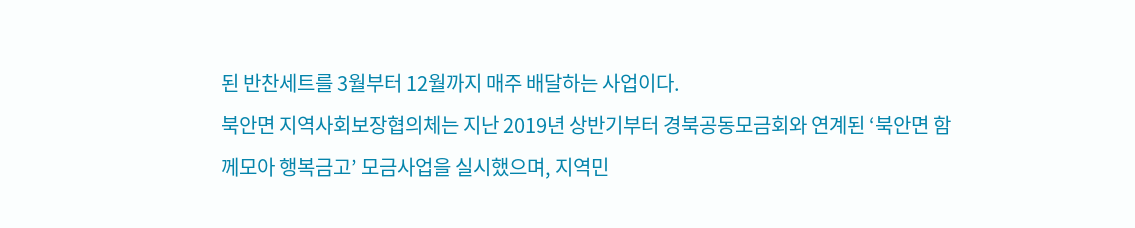된 반찬세트를 3월부터 12월까지 매주 배달하는 사업이다.
북안면 지역사회보장협의체는 지난 2019년 상반기부터 경북공동모금회와 연계된 ‘북안면 함께모아 행복금고’ 모금사업을 실시했으며, 지역민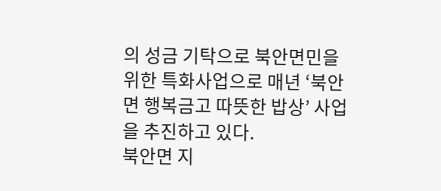의 성금 기탁으로 북안면민을 위한 특화사업으로 매년 ‘북안면 행복금고 따뜻한 밥상’ 사업을 추진하고 있다.
북안면 지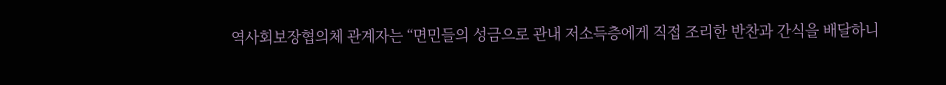역사회보장협의체 관계자는 “면민들의 성금으로 관내 저소득층에게 직접 조리한 반찬과 간식을 배달하니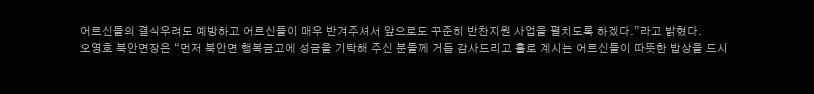어르신들의 결식우려도 예방하고 어르신들이 매우 반겨주셔서 앞으로도 꾸준히 반찬지원 사업을 펼치도록 하겠다.”라고 밝혔다.
오영호 북안면장은 “먼저 북안면 행복금고에 성금을 기탁해 주신 분들께 거듭 감사드리고 홀로 계시는 어르신들이 따뜻한 밥상을 드시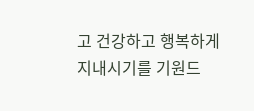고 건강하고 행복하게 지내시기를 기원드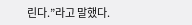린다.”라고 말했다.